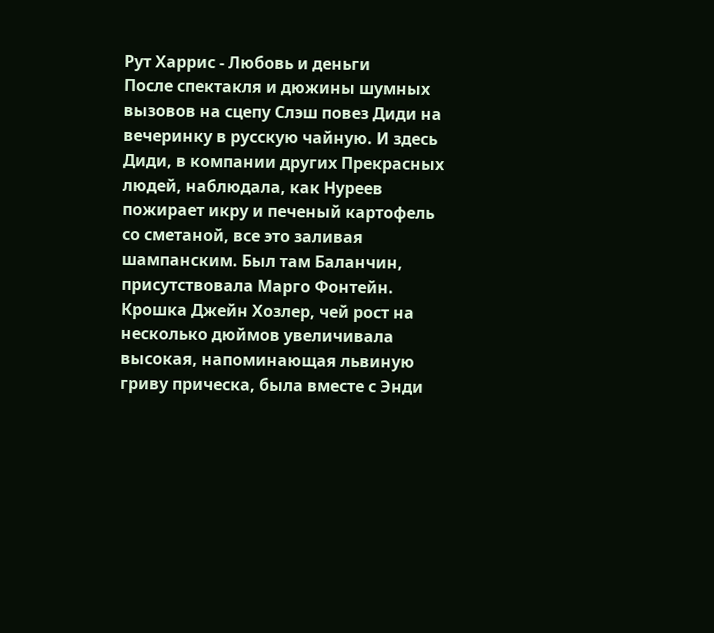Рут Харрис - Любовь и деньги
После спектакля и дюжины шумных вызовов на сцепу Слэш повез Диди на вечеринку в русскую чайную. И здесь Диди, в компании других Прекрасных людей, наблюдала, как Нуреев пожирает икру и печеный картофель со сметаной, все это заливая шампанским. Был там Баланчин, присутствовала Марго Фонтейн. Крошка Джейн Хозлер, чей рост на несколько дюймов увеличивала высокая, напоминающая львиную гриву прическа, была вместе с Энди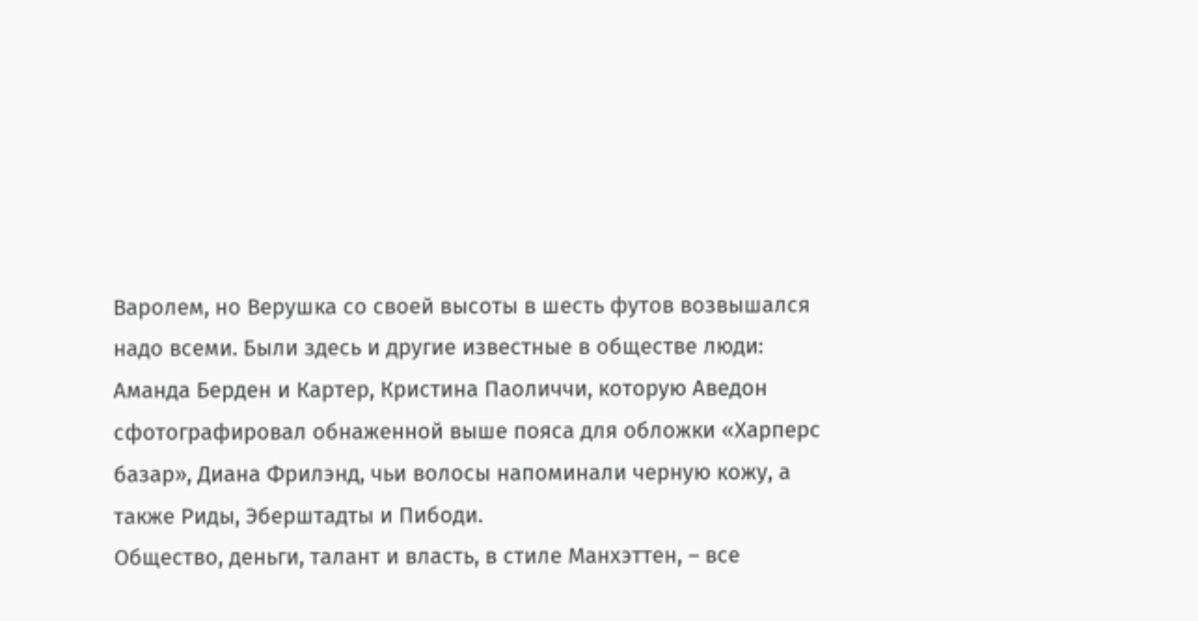Варолем, но Верушка со своей высоты в шесть футов возвышался надо всеми. Были здесь и другие известные в обществе люди: Аманда Берден и Картер, Кристина Паоличчи, которую Аведон сфотографировал обнаженной выше пояса для обложки «Харперс базар», Диана Фрилэнд, чьи волосы напоминали черную кожу, а также Риды, Эберштадты и Пибоди.
Общество, деньги, талант и власть, в стиле Манхэттен, – все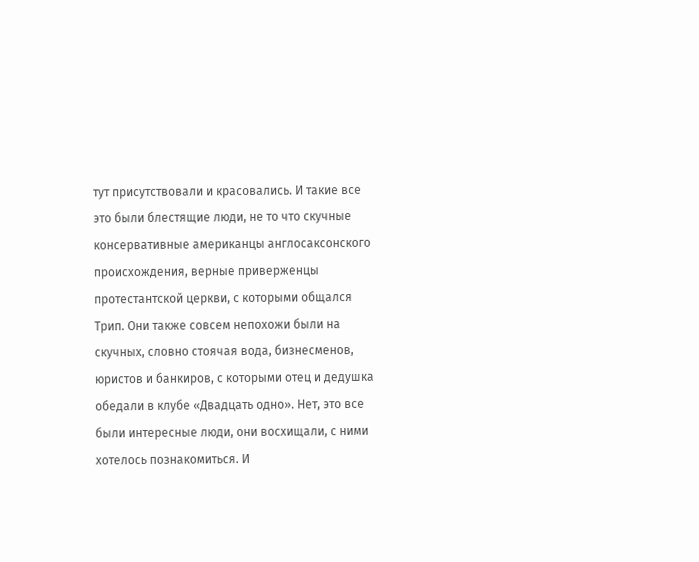тут присутствовали и красовались. И такие все это были блестящие люди, не то что скучные консервативные американцы англосаксонского происхождения, верные приверженцы протестантской церкви, с которыми общался Трип. Они также совсем непохожи были на скучных, словно стоячая вода, бизнесменов, юристов и банкиров, с которыми отец и дедушка обедали в клубе «Двадцать одно». Нет, это все были интересные люди, они восхищали, с ними хотелось познакомиться. И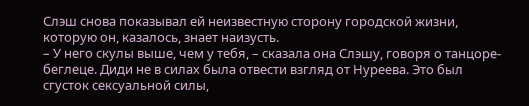Слэш снова показывал ей неизвестную сторону городской жизни, которую он, казалось, знает наизусть.
– У него скулы выше, чем у тебя, – сказала она Слэшу, говоря о танцоре-беглеце. Диди не в силах была отвести взгляд от Нуреева. Это был сгусток сексуальной силы,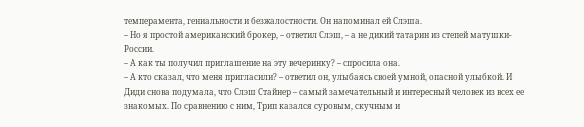темперамента, гениальности и безжалостности. Он напоминал ей Слэша.
– Но я простой американский брокер, – ответил Слэш, – а не дикий татарин из степей матушки-России.
– А как ты получил приглашение на эту вечеринку? – спросила она.
– А кто сказал, что меня пригласили? – ответил он, улыбаясь своей умной, опасной улыбкой. И Диди снова подумала, что Слэш Стайнер – самый замечательный и интересный человек из всех ее знакомых. По сравнению с ним, Трип казался суровым, скучным и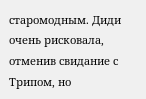старомодным. Диди очень рисковала, отменив свидание с Трипом, но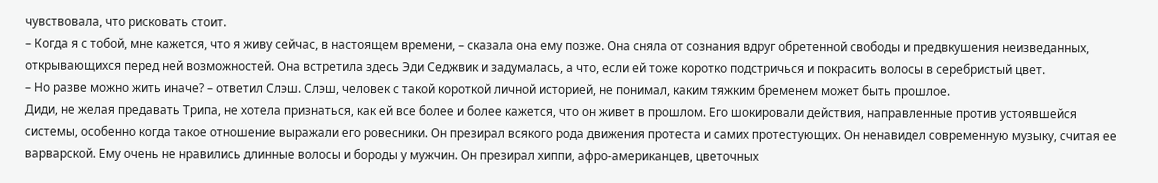чувствовала, что рисковать стоит.
– Когда я с тобой, мне кажется, что я живу сейчас, в настоящем времени, – сказала она ему позже. Она сняла от сознания вдруг обретенной свободы и предвкушения неизведанных, открывающихся перед ней возможностей. Она встретила здесь Эди Седжвик и задумалась, а что, если ей тоже коротко подстричься и покрасить волосы в серебристый цвет.
– Но разве можно жить иначе? – ответил Слэш. Слэш, человек с такой короткой личной историей, не понимал, каким тяжким бременем может быть прошлое.
Диди, не желая предавать Трипа, не хотела признаться, как ей все более и более кажется, что он живет в прошлом. Его шокировали действия, направленные против устоявшейся системы, особенно когда такое отношение выражали его ровесники. Он презирал всякого рода движения протеста и самих протестующих. Он ненавидел современную музыку, считая ее варварской. Ему очень не нравились длинные волосы и бороды у мужчин. Он презирал хиппи, афро-американцев, цветочных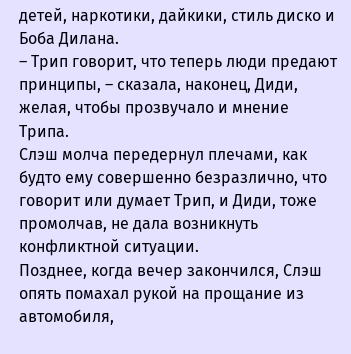детей, наркотики, дайкики, стиль диско и Боба Дилана.
– Трип говорит, что теперь люди предают принципы, – сказала, наконец, Диди, желая, чтобы прозвучало и мнение Трипа.
Слэш молча передернул плечами, как будто ему совершенно безразлично, что говорит или думает Трип, и Диди, тоже промолчав, не дала возникнуть конфликтной ситуации.
Позднее, когда вечер закончился, Слэш опять помахал рукой на прощание из автомобиля,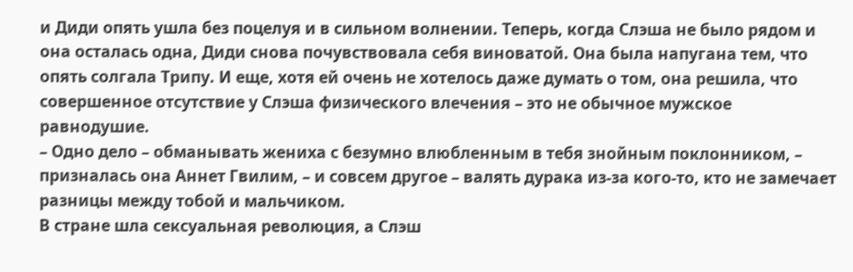и Диди опять ушла без поцелуя и в сильном волнении. Теперь, когда Слэша не было рядом и она осталась одна, Диди снова почувствовала себя виноватой. Она была напугана тем, что опять солгала Трипу. И еще, хотя ей очень не хотелось даже думать о том, она решила, что совершенное отсутствие у Слэша физического влечения – это не обычное мужское равнодушие.
– Одно дело – обманывать жениха с безумно влюбленным в тебя знойным поклонником, – призналась она Аннет Гвилим, – и совсем другое – валять дурака из-за кого-то, кто не замечает разницы между тобой и мальчиком.
В стране шла сексуальная революция, а Слэш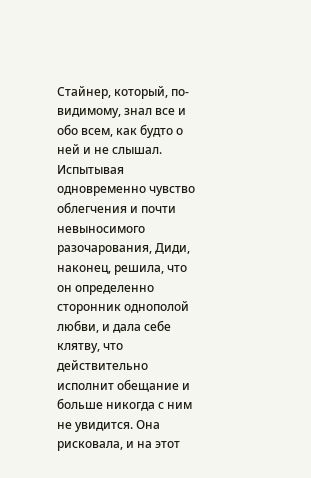Стайнер, который, по-видимому, знал все и обо всем, как будто о ней и не слышал. Испытывая одновременно чувство облегчения и почти невыносимого разочарования, Диди, наконец, решила, что он определенно сторонник однополой любви, и дала себе клятву, что действительно исполнит обещание и больше никогда с ним не увидится. Она рисковала, и на этот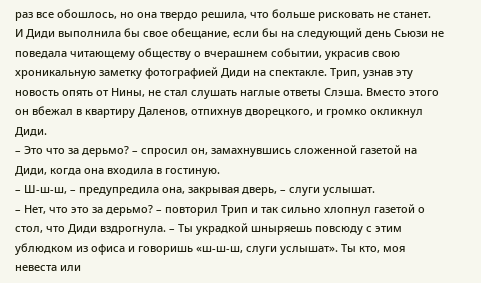раз все обошлось, но она твердо решила, что больше рисковать не станет.
И Диди выполнила бы свое обещание, если бы на следующий день Сьюзи не поведала читающему обществу о вчерашнем событии, украсив свою хроникальную заметку фотографией Диди на спектакле. Трип, узнав эту новость опять от Нины, не стал слушать наглые ответы Слэша. Вместо этого он вбежал в квартиру Даленов, отпихнув дворецкого, и громко окликнул Диди.
– Это что за дерьмо? – спросил он, замахнувшись сложенной газетой на Диди, когда она входила в гостиную.
– Ш-ш-ш, – предупредила она, закрывая дверь, – слуги услышат.
– Нет, что это за дерьмо? – повторил Трип и так сильно хлопнул газетой о стол, что Диди вздрогнула. – Ты украдкой шныряешь повсюду с этим ублюдком из офиса и говоришь «ш-ш-ш, слуги услышат». Ты кто, моя невеста или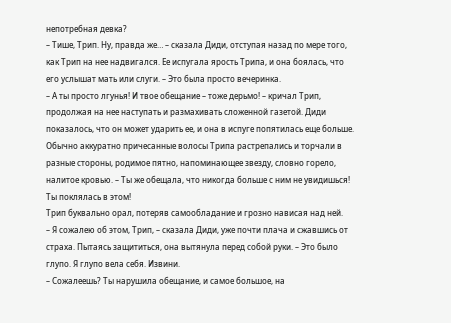непотребная девка?
– Тише, Трип. Ну, правда же… – сказала Диди, отступая назад по мере того, как Трип на нее надвигался. Ее испугала ярость Трипа, и она боялась, что его услышат мать или слуги. – Это была просто вечеринка.
– А ты просто лгунья! И твое обещание – тоже дерьмо! – кричал Трип, продолжая на нее наступать и размахивать сложенной газетой. Диди показалось, что он может ударить ее, и она в испуге попятилась еще больше. Обычно аккуратно причесанные волосы Трипа растрепались и торчали в разные стороны, родимое пятно, напоминающее звезду, словно горело, налитое кровью. – Ты же обещала, что никогда больше с ним не увидишься! Ты поклялась в этом!
Трип буквально орал, потеряв самообладание и грозно нависая над ней.
– Я сожалею об этом, Трип, – сказала Диди, уже почти плача и сжавшись от страха. Пытаясь защититься, она вытянула перед собой руки. – Это было глупо. Я глупо вела себя. Извини.
– Сожалеешь? Ты нарушила обещание, и самое большое, на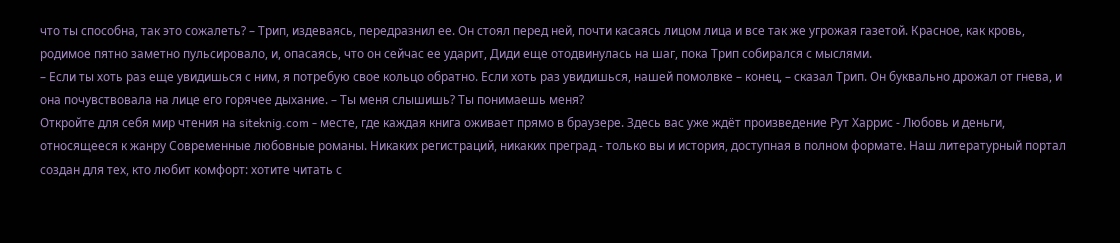что ты способна, так это сожалеть? – Трип, издеваясь, передразнил ее. Он стоял перед ней, почти касаясь лицом лица и все так же угрожая газетой. Красное, как кровь, родимое пятно заметно пульсировало, и, опасаясь, что он сейчас ее ударит, Диди еще отодвинулась на шаг, пока Трип собирался с мыслями.
– Если ты хоть раз еще увидишься с ним, я потребую свое кольцо обратно. Если хоть раз увидишься, нашей помолвке – конец, – сказал Трип. Он буквально дрожал от гнева, и она почувствовала на лице его горячее дыхание. – Ты меня слышишь? Ты понимаешь меня?
Откройте для себя мир чтения на siteknig.com - месте, где каждая книга оживает прямо в браузере. Здесь вас уже ждёт произведение Рут Харрис - Любовь и деньги, относящееся к жанру Современные любовные романы. Никаких регистраций, никаких преград - только вы и история, доступная в полном формате. Наш литературный портал создан для тех, кто любит комфорт: хотите читать с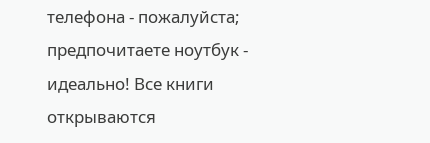телефона - пожалуйста; предпочитаете ноутбук - идеально! Все книги открываются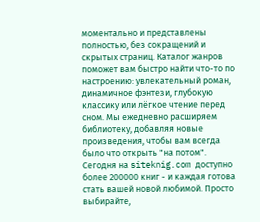моментально и представлены полностью, без сокращений и скрытых страниц. Каталог жанров поможет вам быстро найти что-то по настроению: увлекательный роман, динамичное фэнтези, глубокую классику или лёгкое чтение перед сном. Мы ежедневно расширяем библиотеку, добавляя новые произведения, чтобы вам всегда было что открыть "на потом". Сегодня на siteknig.com доступно более 200000 книг - и каждая готова стать вашей новой любимой. Просто выбирайте,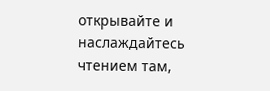открывайте и наслаждайтесь чтением там,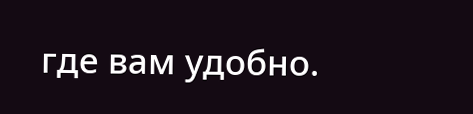где вам удобно.